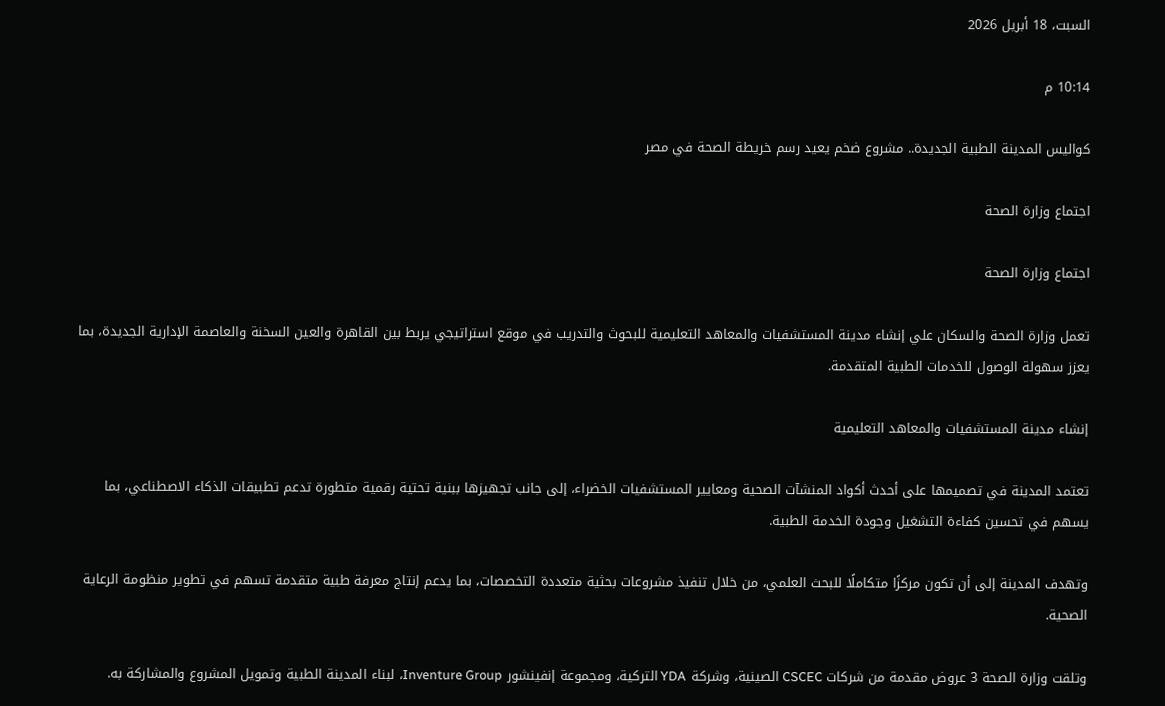السبت، 18 أبريل 2026

10:14 م

كواليس المدينة الطبية الجديدة.. مشروع ضخم يعيد رسم خريطة الصحة في مصر

اجتماع وزارة الصحة

اجتماع وزارة الصحة

تعمل وزارة الصحة والسكان علي إنشاء مدينة المستشفيات والمعاهد التعليمية للبحوث والتدريب في موقع استراتيجي يربط بين القاهرة والعين السخنة والعاصمة الإدارية الجديدة، بما يعزز سهولة الوصول للخدمات الطبية المتقدمة.

إنشاء مدينة المستشفيات والمعاهد التعليمية

تعتمد المدينة في تصميمها على أحدث أكواد المنشآت الصحية ومعايير المستشفيات الخضراء، إلى جانب تجهيزها ببنية تحتية رقمية متطورة تدعم تطبيقات الذكاء الاصطناعي، بما يسهم في تحسين كفاءة التشغيل وجودة الخدمة الطبية.

وتهدف المدينة إلى أن تكون مركزًا متكاملًا للبحث العلمي، من خلال تنفيذ مشروعات بحثية متعددة التخصصات، بما يدعم إنتاج معرفة طبية متقدمة تسهم في تطوير منظومة الرعاية الصحية.

وتلقت وزارة الصحة 3 عروض مقدمة من شركات CSCEC الصينية، وشركة YDA التركية، ومجموعة إنفينشور Inventure Group، لبناء المدينة الطبية وتمويل المشروع والمشاركة به.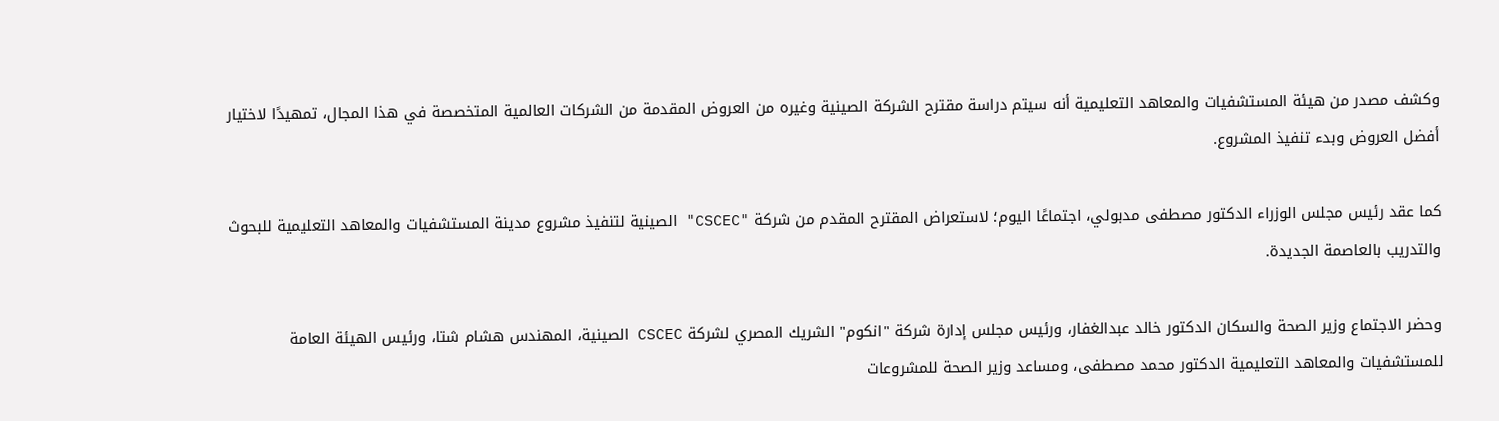وكشف مصدر من هيئة المستشفيات والمعاهد التعليمية أنه سيتم دراسة مقترح الشركة الصينية وغيره من العروض المقدمة من الشركات العالمية المتخصصة في هذا المجال، تمهيدًا لاختيار أفضل العروض وبدء تنفيذ المشروع.

كما عقد رئيس مجلس الوزراء الدكتور مصطفى مدبولي، اجتماعًا اليوم؛ لاستعراض المقترح المقدم من شركة "CSCEC" الصينية لتنفيذ مشروع مدينة المستشفيات والمعاهد التعليمية للبحوث والتدريب بالعاصمة الجديدة.

وحضر الاجتماع وزير الصحة والسكان الدكتور خالد عبدالغفار، ورئيس مجلس إدارة شركة "انكوم" الشريك المصري لشركة CSCEC الصينية، المهندس هشام شتا، ورئيس الهيئة العامة للمستشفيات والمعاهد التعليمية الدكتور محمد مصطفى، ومساعد وزير الصحة للمشروعات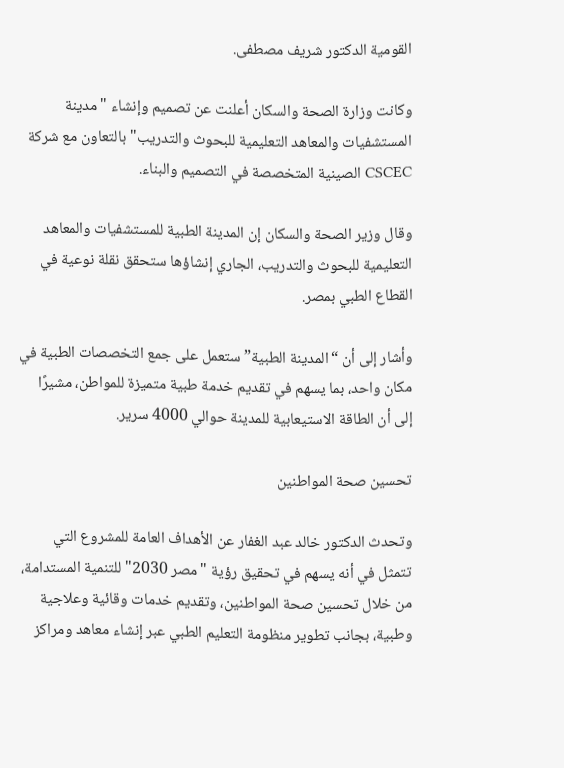القومية الدكتور شريف مصطفى.

وكانت وزارة الصحة والسكان أعلنت عن تصميم وإنشاء "مدينة المستشفيات والمعاهد التعليمية للبحوث والتدريب" بالتعاون مع شركة CSCEC الصينية المتخصصة في التصميم والبناء.

وقال وزير الصحة والسكان إن المدينة الطبية للمستشفيات والمعاهد التعليمية للبحوث والتدريب، الجاري إنشاؤها ستحقق نقلة نوعية في القطاع الطبي بمصر.

وأشار إلى أن “المدينة الطبية” ستعمل على جمع التخصصات الطبية في مكان واحد، بما يسهم في تقديم خدمة طبية متميزة للمواطن، مشيرًا إلى أن الطاقة الاستيعابية للمدينة حوالي 4000 سرير.

تحسين صحة المواطنين

وتحدث الدكتور خالد عبد الغفار عن الأهداف العامة للمشروع التي تتمثل في أنه يسهم في تحقيق رؤية "مصر 2030" للتنمية المستدامة، من خلال تحسين صحة المواطنين، وتقديم خدمات وقائية وعلاجية وطبية، بجانب تطوير منظومة التعليم الطبي عبر إنشاء معاهد ومراكز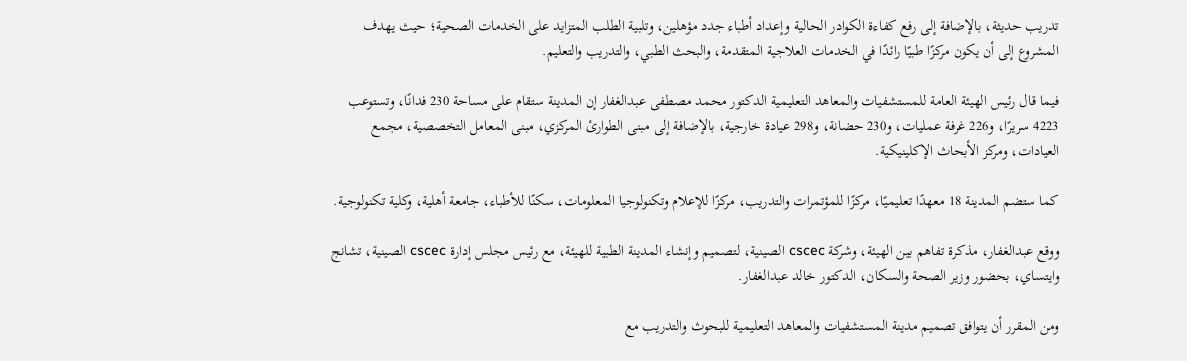تدريب حديثة، بالإضافة إلى رفع كفاءة الكوادر الحالية وإعداد أطباء جدد مؤهلين، وتلبية الطلب المتزايد على الخدمات الصحية؛ حيث يهدف المشروع إلى أن يكون مركزًا طبيًا رائدًا في الخدمات العلاجية المتقدمة، والبحث الطبي، والتدريب والتعليم.

فيما قال رئيس الهيئة العامة للمستشفيات والمعاهد التعليمية الدكتور محمد مصطفى عبدالغفار إن المدينة ستقام على مساحة 230 فدانًا، وتستوعب 4223 سريرًا، و226 غرفة عمليات، و230 حضانة، و298 عيادة خارجية، بالإضافة إلى مبنى الطوارئ المركزي، مبنى المعامل التخصصية، مجمع العيادات، ومركز الأبحاث الإكلينيكية.

كما ستضم المدينة 18 معهدًا تعليميًا، مركزًا للمؤتمرات والتدريب، مركزًا للإعلام وتكنولوجيا المعلومات، سكنًا للأطباء، جامعة أهلية، وكلية تكنولوجية.

ووقع عبدالغفار، مذكرة تفاهم بين الهيئة، وشركة cscec الصينية، لتصميم وإنشاء المدينة الطبية للهيئة، مع رئيس مجلس إدارة cscec الصينية، تشانج وايتساي، بحضور وزير الصحة والسكان، الدكتور خالد عبدالغفار.

ومن المقرر أن يتوافق تصميم مدينة المستشفيات والمعاهد التعليمية للبحوث والتدريب مع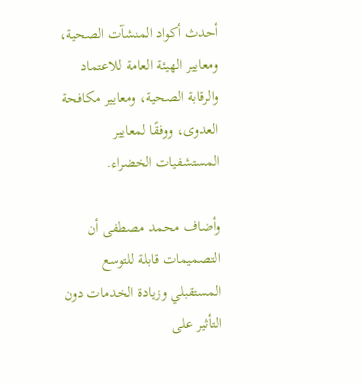أحدث أكواد المنشآت الصحية، ومعايير الهيئة العامة للاعتماد والرقابة الصحية، ومعايير مكافحة العدوى، ووفقًا لمعايير المستشفيات الخضراء.

وأضاف محمد مصطفى أن التصميمات قابلة للتوسع المستقبلي وزيادة الخدمات دون التأثير على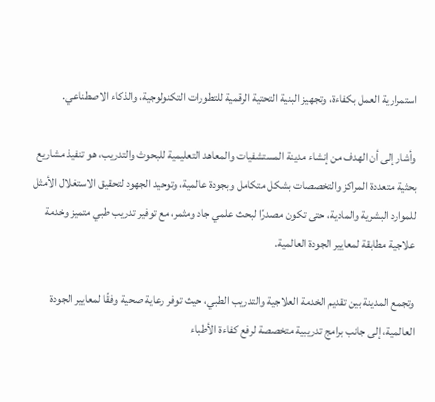استمرارية العمل بكفاءة، وتجهيز البنية التحتية الرقمية للتطورات التكنولوجية، والذكاء الاصطناعي.

وأشار إلى أن الهدف من إنشاء مدينة المستشفيات والمعاهد التعليمية للبحوث والتدريب، هو تنفيذ مشاريع بحثية متعددة المراكز والتخصصات بشكل متكامل وبجودة عالمية، وتوحيد الجهود لتحقيق الاستغلال الأمثل للموارد البشرية والمادية، حتى تكون مصدرًا لبحث علمي جاد ومثمر، مع توفير تدريب طبي متميز وخدمة علاجية مطابقة لمعايير الجودة العالمية.

وتجمع المدينة بين تقديم الخدمة العلاجية والتدريب الطبي، حيث توفر رعاية صحية وفقًا لمعايير الجودة العالمية، إلى جانب برامج تدريبية متخصصة لرفع كفاءة الأطباء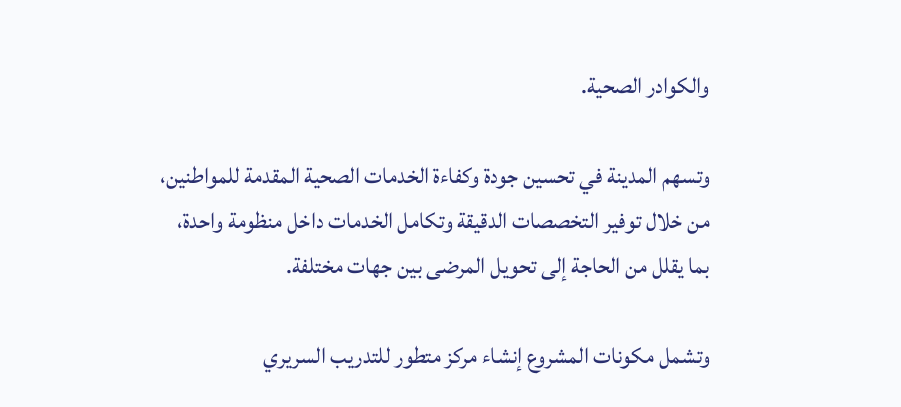والكوادر الصحية.

وتسهم المدينة في تحسين جودة وكفاءة الخدمات الصحية المقدمة للمواطنين، من خلال توفير التخصصات الدقيقة وتكامل الخدمات داخل منظومة واحدة، بما يقلل من الحاجة إلى تحويل المرضى بين جهات مختلفة.

وتشمل مكونات المشروع إنشاء مركز متطور للتدريب السريري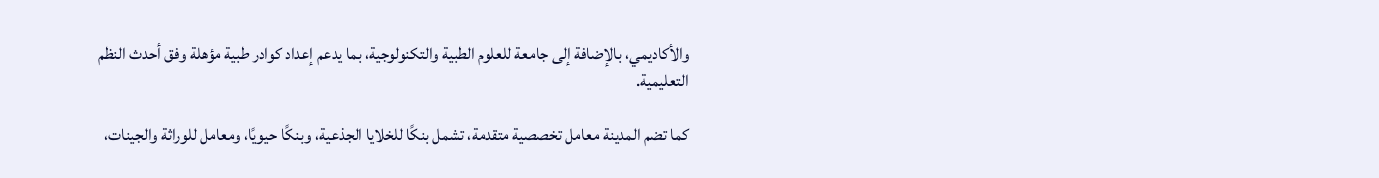والأكاديمي، بالإضافة إلى جامعة للعلوم الطبية والتكنولوجية، بما يدعم إعداد كوادر طبية مؤهلة وفق أحدث النظم التعليمية.

كما تضم المدينة معامل تخصصية متقدمة، تشمل بنكًا للخلايا الجذعية، وبنكًا حيويًا، ومعامل للوراثة والجينات،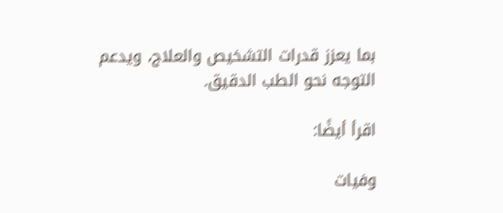بما يعزز قدرات التشخيص والعلاج، ويدعم التوجه نحو الطب الدقيق.

اقرأ أيضًا:

وفيات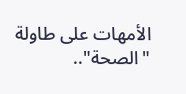الأمهات على طاولة "الصحة"..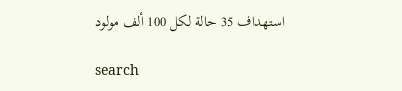استهداف 35 حالة لكل 100 ألف مولود

search